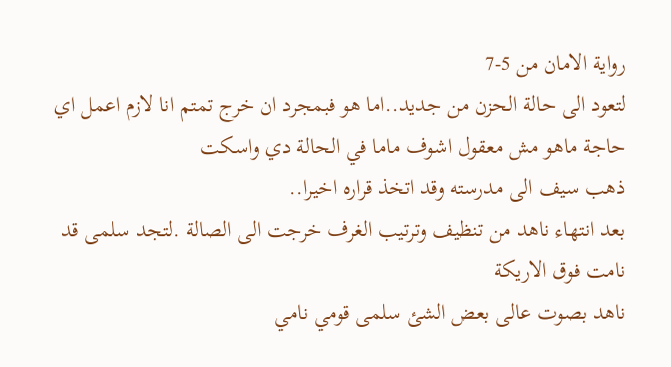رواية الامان من 5-7
لتعود الى حالة الحزن من جديد..اما هو فبمجرد ان خرج تمتم انا لازم اعمل اي حاجة ماهو مش معقول اشوف ماما في الحالة دي واسكت
ذهب سيف الى مدرسته وقد اتخذ قراره اخيرا..
بعد انتهاء ناهد من تنظيف وترتيب الغرف خرجت الى الصالة .لتجد سلمى قد نامت فوق الاريكة
ناهد بصوت عالى بعض الشئ سلمى قومي نامي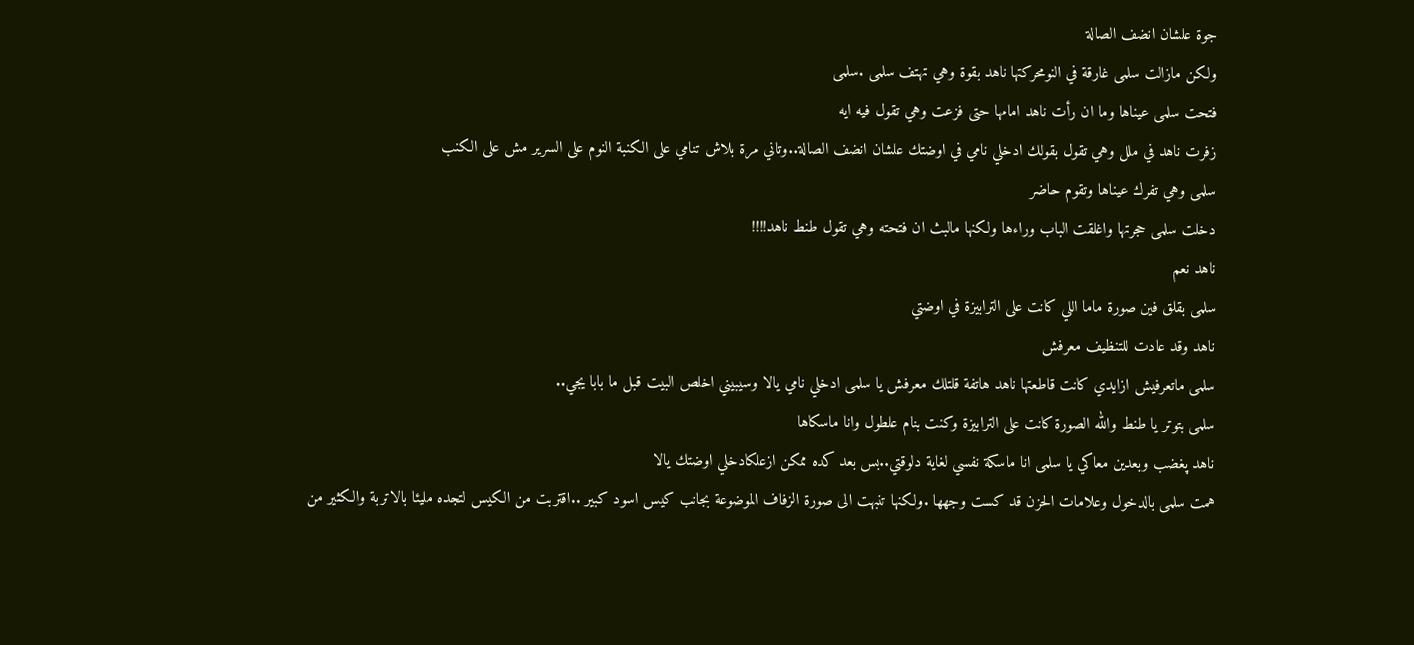جوة علشان انضف الصالة
ولكن مازالت سلمى غارقة في النومحركتها ناهد بقوة وهي تهتف سلمى .سلمى
فتحت سلمى عيناها وما ان رأت ناهد امامها حتى فزعت وهي تقول فيه ايه
زفرت ناهد في ملل وهي تقول بقولك ادخلي نامي في اوضتك علشان انضف الصالة..وتاني مرة بلاش تنامي على الكنبة النوم على السرير مش على الكنب
سلمى وهي تفرك عيناها وتقوم حاضر
دخلت سلمى حجرتها واغلقت الباب وراءها ولكنها مالبث ان فتحته وهي تقول طنط ناهد!!!!
ناهد نعم
سلمى بقلق فين صورة ماما اللي كانت على الترابيزة في اوضتي
ناهد وقد عادت للتنظيف معرفش
سلمى ماتعرفيش ازايدي كانت قاطعتها ناهد هاتفة قلتلك معرفش يا سلمى ادخلي نامي يالا وسيبيني اخلص البيت قبل ما بابا يجي..
سلمى بتوتر يا طنط والله الصورة كانت على الترابيزة وكنت بنام علطول وانا ماسكاها
ناهد پغضب وبعدين معاكي يا سلمى انا ماسكة نفسي لغاية دلوقتي..بس بعد كده ممكن ازعلكادخلي اوضتك يالا
همت سلمى بالدخول وعلامات الحزن قد كست وجهها .ولكنها تنبهت الى صورة الزفاف الموضوعة بجانب كيس اسود كبير ..اقتربت من الكيس لتجده مليئا بالاتربة والكثير من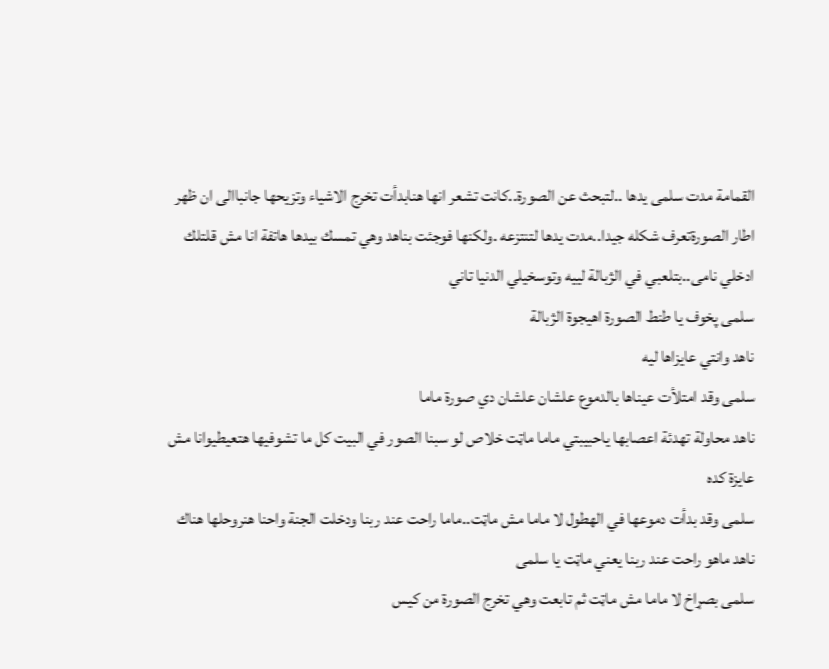القمامة مدت سلمى يدها ..لتبحث عن الصورة..كانت تشعر انها هنابدأت تخرج الاشياء وتزيحها جانباالى ان ظهر اطار الصورةتعرف شكله جيدا..مدت يدها لتنتزعه .ولكنها فوجئت بناهد وهي تمسك بيدها هاتفة انا مش قلتلك ادخلي نامى..بتلعبي في الژبالة لييه وتوسخيلي الدنيا تاني
سلمى پخوف يا طنط الصورة اهيجوة الژبالة
ناهد وانتي عايزاها ليه
سلمى وقد امتلأت عيناها بالدموع علشان علشان دي صورة ماما
ناهد محاولة تهدئة اعصابها ياحبيبتي ماما ماټت خلاص لو سبنا الصور في البيت كل ما تشوفيها هتعيطيوانا مش عايزة كده
سلمى وقد بدأت دموعها في الهطول لا ماما مش ماټت..ماما راحت عند ربنا ودخلت الجنة واحنا هنروحلها هناك
ناهد ماهو راحت عند ربنا يعني ماټت يا سلمى
سلمى بصړاخ لا ماما مش ماټت ثم تابعت وهي تخرج الصورة من كيس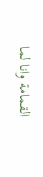القمامة وانا لما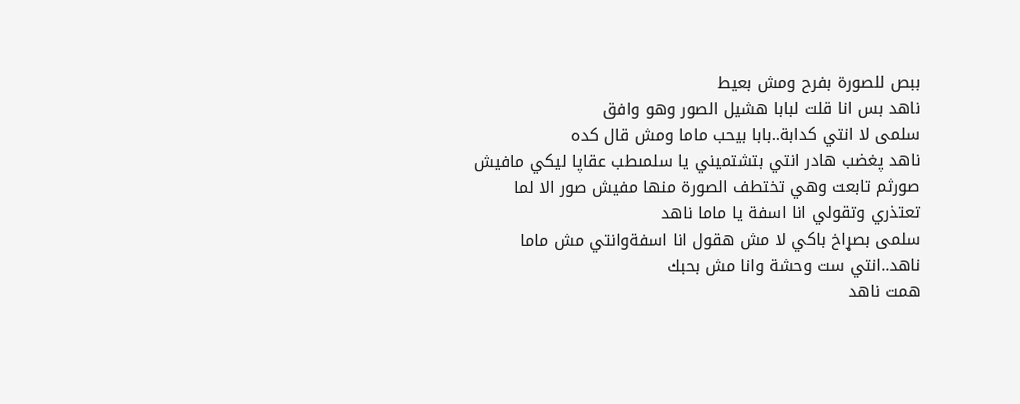ببص للصورة بفرح ومش بعيط
ناهد بس انا قلت لبابا هشيل الصور وهو وافق
سلمى لا انتي كدابة..بابا بيحب ماما ومش قال كده
ناهد پغضب هادر انتي بتشتميني يا سلمىطب عقاپا ليكي مافيش صورثم تابعت وهي تختطف الصورة منها مفيش صور الا لما تعتذري وتقولي انا اسفة يا ماما ناهد
سلمى بصړاخ باكي لا مش هقول انا اسفةوانتي مش ماما ناهد..انتي ست وحشة وانا مش بحبك
همت ناهد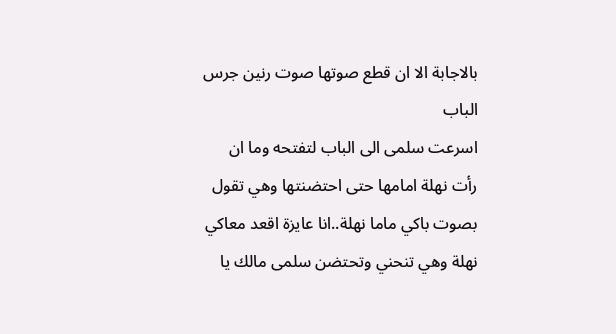بالاجابة الا ان قطع صوتها صوت رنين جرس الباب
اسرعت سلمى الى الباب لتفتحه وما ان رأت نهلة امامها حتى احتضنتها وهي تقول بصوت باكي ماما نهلة..انا عايزة اقعد معاكي
نهلة وهي تنحني وتحتضن سلمى مالك يا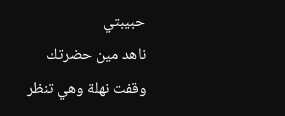حبيبتي
ناهد مين حضرتك
وقفت نهلة وهي تنظر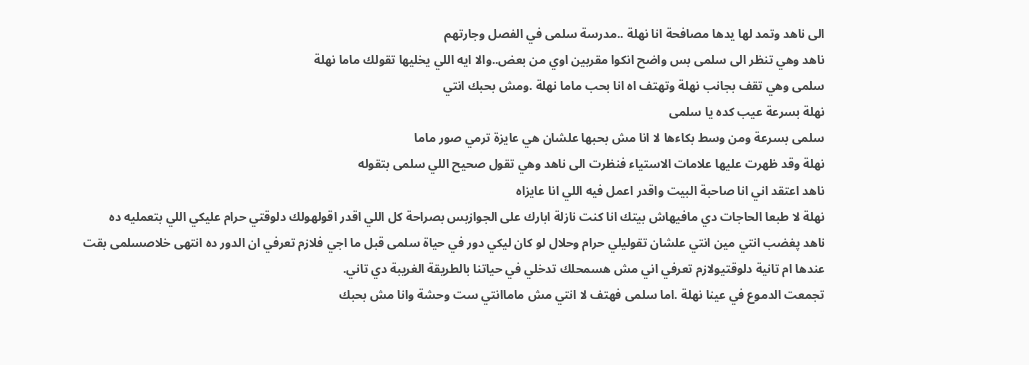الى ناهد وتمد لها يدها مصافحة انا نهلة ..مدرسة سلمى في الفصل وجارتهم
ناهد وهي تنظر الى سلمى بس واضح انكوا مقربين اوي من بعض..والا ايه اللي يخليها تقولك ماما نهلة
سلمى وهي تقف بجانب نهلة وتهتف اه انا بحب ماما نهلة .ومش بحبك انتي
نهلة بسرعة عيب كده يا سلمى
سلمى بسرعة ومن وسط بكاءها لا انا مش بحبها علشان هي عايزة ترمي صور ماما
نهلة وقد ظهرت عليها علامات الاستياء فنظرت الى ناهد وهي تقول صحيح اللي سلمى بتقوله
ناهد اعتقد اني انا صاحبة البيت واقدر اعمل فيه اللي انا عايزاه
نهلة لا طبعا الحاجات دي مافيهاش بيتك انا كنت نازلة ابارك على الجوازبس بصراحة كل اللي اقدر اقولهولك دلوقتي حرام عليكي اللي بتعمليه ده
ناهد پغضب انتي مين انتي علشان تقوليلي حرام وحلال لو كان ليكي دور في حياة سلمى قبل ما اجي فلازم تعرفي ان الدور ده انتهى خلاصسلمى بقت عندها ام تانية دلوقتيولازم تعرفي اني مش هسمحلك تدخلي في حياتنا بالطريقة الغريبة دي تاني.
تجمعت الدموع في عينا نهلة .اما سلمى فهتف لا انتي مش ماماانتي ست وحشة وانا مش بحبك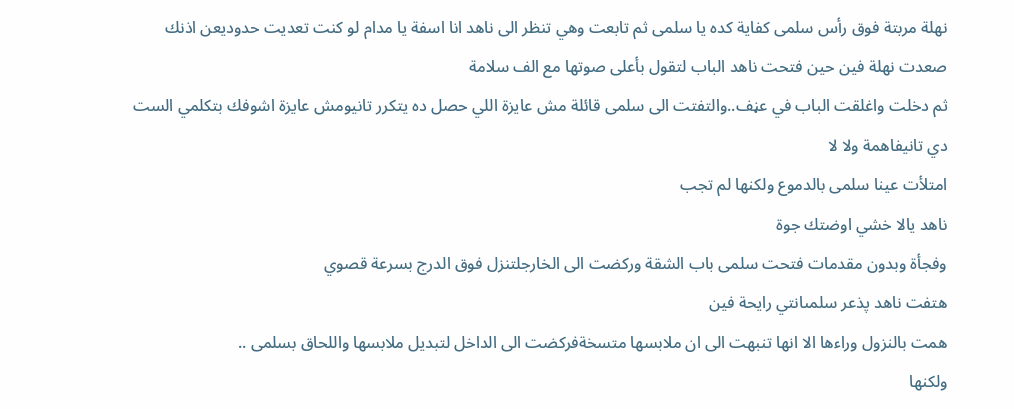نهلة مربتة فوق رأس سلمى كفاية كده يا سلمى ثم تابعت وهي تنظر الى ناهد انا اسفة يا مدام لو كنت تعديت حدوديعن اذنك
صعدت نهلة فين حين فتحت ناهد الباب لتقول بأعلى صوتها مع الف سلامة
ثم دخلت واغلقت الباب في عڼف..والتفتت الى سلمى قائلة مش عايزة اللي حصل ده يتكرر تانيومش عايزة اشوفك بتكلمي الست دي تانيفاهمة ولا لا
امتلأت عينا سلمى بالدموع ولكنها لم تجب
ناهد يالا خشي اوضتك جوة
وفجأة وبدون مقدمات فتحت سلمى باب الشقة وركضت الى الخارجلتنزل فوق الدرج بسرعة قصوي
هتفت ناهد پذعر سلمىانتي رايحة فين
همت بالنزول وراءها الا انها تنبهت الى ان ملابسها متسخةفركضت الى الداخل لتبديل ملابسها واللحاق بسلمى ..
ولكنها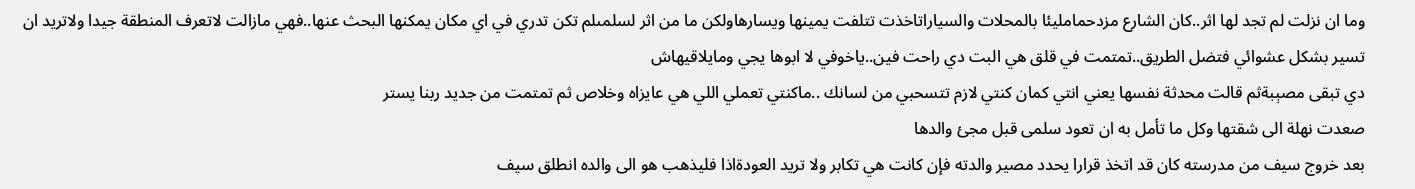وما ان نزلت لم تجد لها اثر..كان الشارع مزدحمامليئا بالمحلات والسياراتاخذت تتلفت يمينها ويسارهاولكن ما من اثر لسلمىلم تكن تدري في اي مكان يمكنها البحث عنها..فهي مازالت لاتعرف المنطقة جيدا ولاتريد ان تسير بشكل عشوائي فتضل الطريق..تمتمت في قلق هي البت دي راحت فين..ياخوفي لا ابوها يجي ومايلاقيهاش
دي تبقى مصېبةثم قالت محدثة نفسها يعني انتي كمان كنتي لازم تتسحبي من لسانك ..ماكنتي تعملي اللي هي عايزاه وخلاص ثم تمتمت من جديد ربنا يستر
صعدت نهلة الى شقتها وكل ما تأمل به ان تعود سلمى قبل مجئ والدها
بعد خروج سيف من مدرسته كان قد اتخذ قرارا يحدد مصير والدته فإن كانت هي تكابر ولا تريد العودةاذا فليذهب هو الى والده انطلق سيف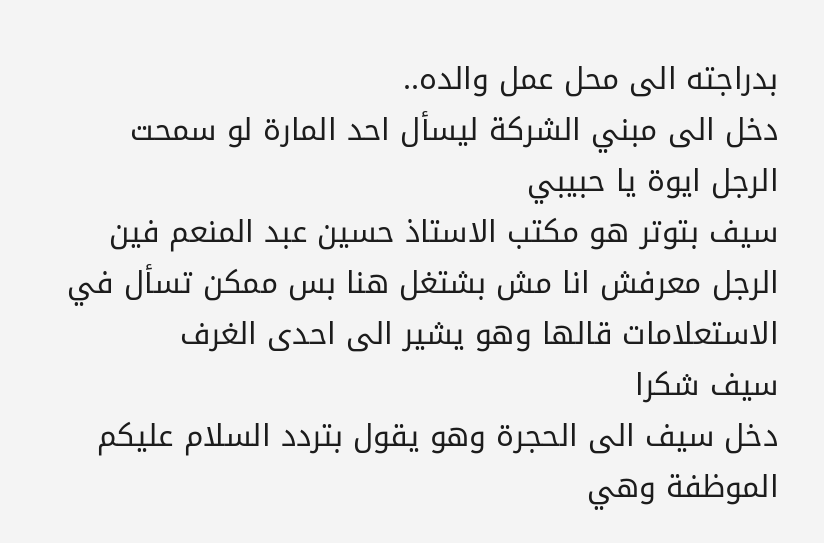بدراجته الى محل عمل والده..
دخل الى مبني الشركة ليسأل احد المارة لو سمحت
الرجل ايوة يا حبيبي
سيف بتوتر هو مكتب الاستاذ حسين عبد المنعم فين
الرجل معرفش انا مش بشتغل هنا بس ممكن تسأل في الاستعلامات قالها وهو يشير الى احدى الغرف
سيف شكرا
دخل سيف الى الحجرة وهو يقول بتردد السلام عليكم
الموظفة وهي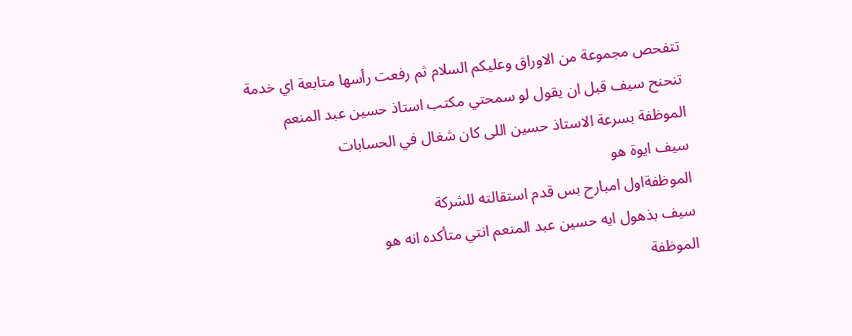تتفحص مجموعة من الاوراق وعليكم السلام ثم رفعت رأسها متابعة اي خدمة
تنحنح سيف قبل ان يقول لو سمحتي مكتب استاذ حسين عبد المنعم
الموظفة بسرعة الاستاذ حسين اللى كان شغال في الحسابات
سيف ايوة هو
الموظفةاول امبارح بس قدم استقالته للشركة
سيف بذهول ايه حسين عبد المنعم انتي متأكده انه هو
الموظفة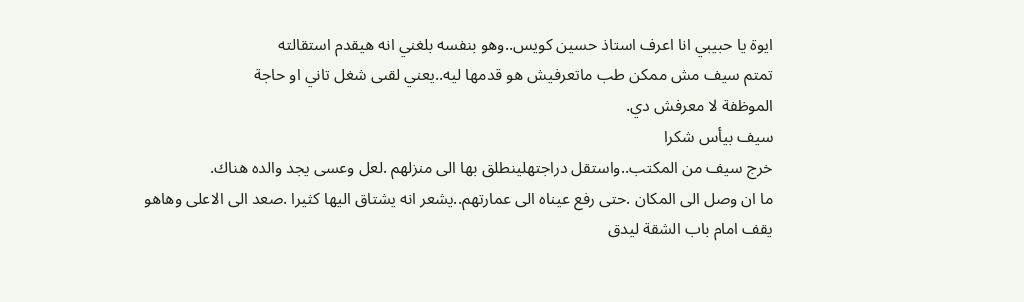ايوة يا حبيبي انا اعرف استاذ حسين كويس..وهو بنفسه بلغني انه هيقدم استقالته
تمتم سيف مش ممكن طب ماتعرفيش هو قدمها ليه..يعني لقىى شغل تاني او حاجة
الموظفة لا معرفش دي.
سيف بيأس شكرا
خرج سيف من المكتب..واستقل دراجتهلينطلق بها الى منزلهم .لعل وعسى يجد والده هناك.
ما ان وصل الى المكان .حتى رفع عيناه الى عمارتهم..يشعر انه يشتاق اليها كثيرا .صعد الى الاعلى وهاهو يقف امام باب الشقة ليدق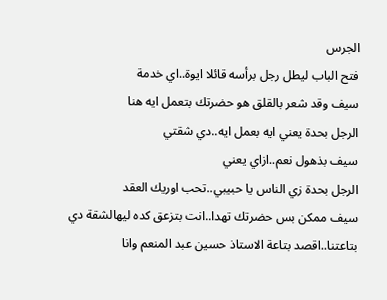الجرس
فتح الباب ليطل رجل برأسه قائلا ايوة..اي خدمة
سيف وقد شعر بالقلق هو حضرتك بتعمل ايه هنا
الرجل بحدة يعني ايه بعمل ايه..دي شقتي
سيف بذهول نعم..ازاي يعني
الرجل بحدة زي الناس يا حبيبي..تحب اوريك العقد
سيف ممكن بس حضرتك تهدا..انت بتزعق كده ليهالشقة دي بتاعتنا..اقصد بتاعة الاستاذ حسين عبد المنعم وانا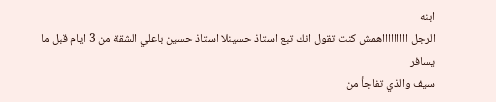ابنه
الرجل اااااااااهمش كنت تقول انك تبع استاذ حسينلا استاذ حسين باعلي الشقة من 3 ايام قبل ما يسافر
سيف والذي تفاجأ من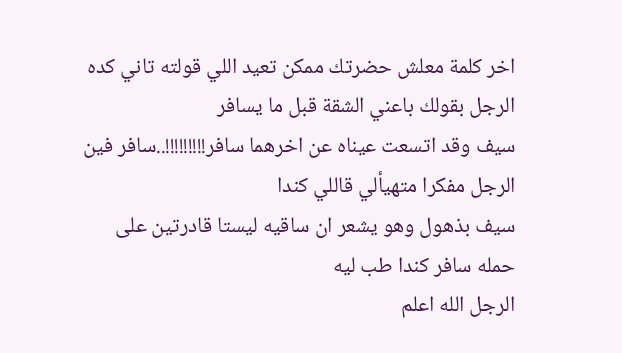اخر كلمة معلش حضرتك ممكن تعيد اللي قولته تاني كده
الرجل بقولك باعني الشقة قبل ما يسافر
سيف وقد اتسعت عيناه عن اخرهما سافر!!!!!!!!!..سافر فين
الرجل مفكرا متهيألي قاللي كندا
سيف بذهول وهو يشعر ان ساقيه ليستا قادرتين على حمله سافر كندا طب ليه
الرجل الله اعلم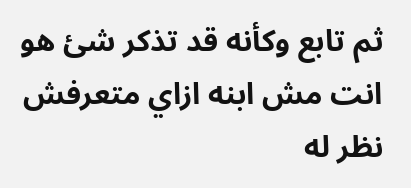ثم تابع وكأنه قد تذكر شئ هو انت مش ابنه ازاي متعرفش
نظر له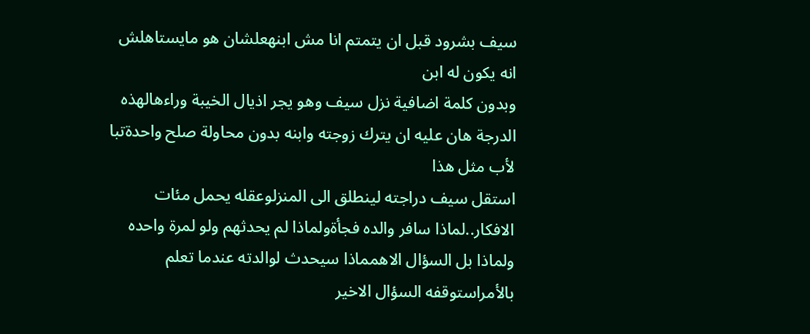سيف بشرود قبل ان يتمتم انا مش ابنهعلشان هو مايستاهلش انه يكون له ابن
وبدون كلمة اضافية نزل سيف وهو يجر اذيال الخيبة وراءهالهذه الدرجة هان عليه ان يترك زوجته وابنه بدون محاولة صلح واحدةتبا لأب مثل هذا
استقل سيف دراجته لينطلق الى المنزلوعقله يحمل مئات الافكار..لماذا سافر والده فجأةولماذا لم يحدثهم ولو لمرة واحده ولماذا بل السؤال الاهمماذا سيحدث لوالدته عندما تعلم بالأمراستوقفه السؤال الاخير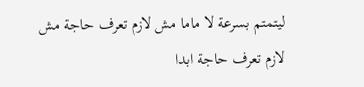ليتمتم بسرعة لا ماما مش لازم تعرف حاجة مش لازم تعرف حاجة ابدا